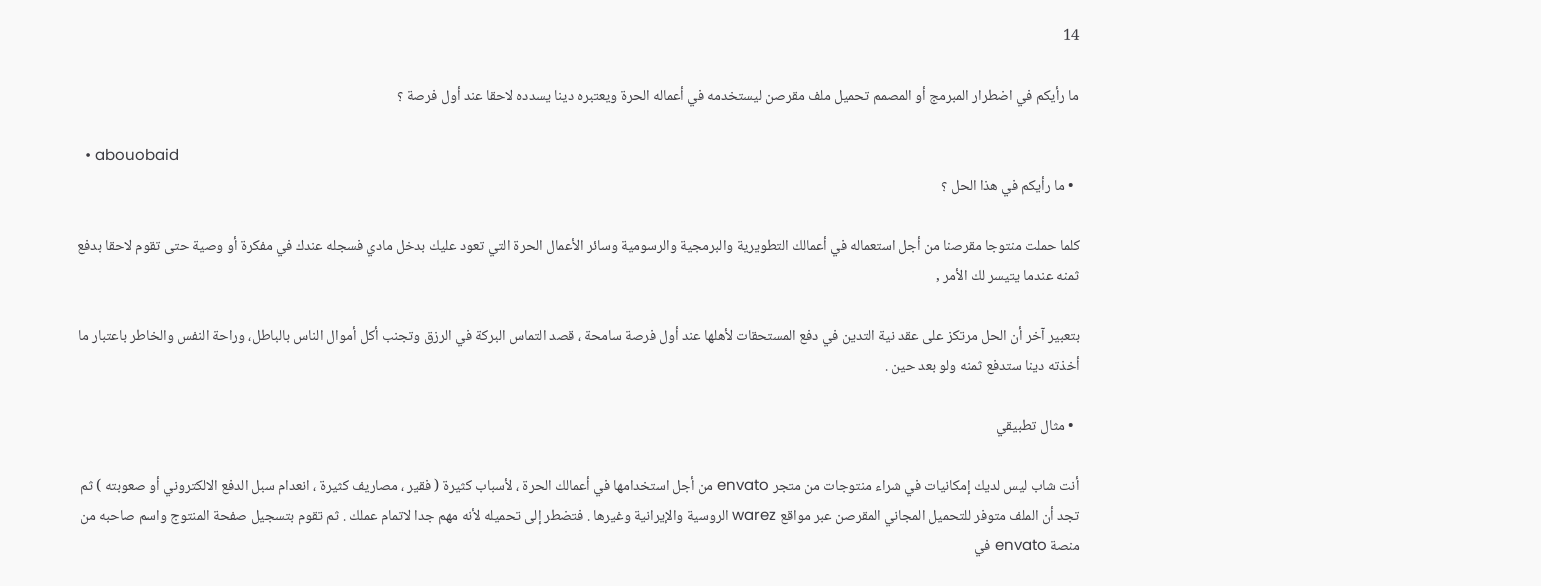14

ما رأيكم في اضطرار المبرمج أو المصمم تحميل ملف مقرصن ليستخدمه في أعماله الحرة ويعتبره دينا يسدده لاحقا عند أول فرصة ؟

  • abouobaid
  • ما رأيكم في هذا الحل ؟

كلما حملت منتوجا مقرصنا من أجل استعماله في أعمالك التطويرية والبرمجية والرسومية وسائر الأعمال الحرة التي تعود عليك بدخل مادي فسجله عندك في مفكرة أو وصية حتى تقوم لاحقا بدفع ثمنه عندما يتيسر لك الأمر ,

بتعبير آخر أن الحل مرتكز على عقد نية التدين في دفع المستحقات لأهلها عند أول فرصة سامحة ، قصد التماس البركة في الرزق وتجنب أكل أموال الناس بالباطل، وراحة النفس والخاطر باعتبار ما أخذته دينا ستدفع ثمنه ولو بعد حين .

  • مثال تطبيقي

أنت شاب ليس لديك إمكانيات في شراء منتوجات من متجر envato من أجل استخدامها في أعمالك الحرة ، لأسباب كثيرة ( فقير ، مصاريف كثيرة ، انعدام سبل الدفع الالكتروني أو صعوبته ) ثم تجد أن الملف متوفر للتحميل المجاني المقرصن عبر مواقع warez الروسية والإيرانية وغيرها . فتضطر إلى تحميله لأنه مهم جدا لاتمام عملك . ثم تقوم بتسجيل صفحة المنتوج واسم صاحبه من منصة envato في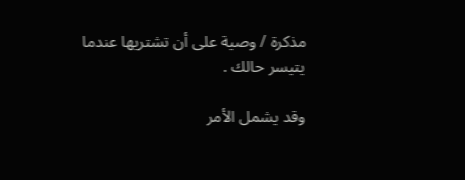مذكرة / وصية على أن تشتريها عندما يتيسر حالك .

وقد يشمل الأمر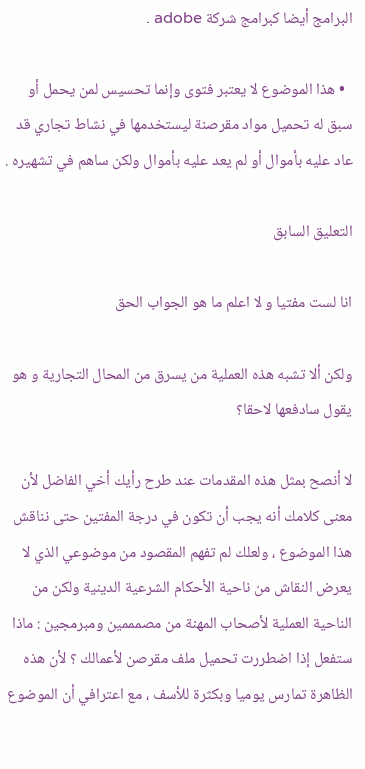البرامج أيضا كبرامج شركة adobe .

  • هذا الموضوع لا يعتبر فتوى وإنما تحسيس لمن يحمل أو سبق له تحميل مواد مقرصنة ليستخدمها في نشاط تجاري قد عاد عليه بأموال أو لم يعد عليه بأموال ولكن ساهم في تشهيره .

التعليق السابق

انا لست مفتيا و لا اعلم ما هو الجواب الحق

ولكن ألا تشبه هذه العملية من يسرق من المحال التجارية و هو يقول سادفعها لاحقا؟

لا أنصح بمثل هذه المقدمات عند طرح رأيك أخي الفاضل لأن معنى كلامك أنه يجب أن تكون في درجة المفتين حتى نناقش هذا الموضوع ، ولعلك لم تفهم المقصود من موضوعي الذي لا يعرض النقاش من ناحية الأحكام الشرعية الدينية ولكن من الناحية العملية لأصحاب المهنة من مصمممين ومبرمجين : ماذا ستفعل إذا اضطررت تحميل ملف مقرصن لأعمالك ؟ لأن هذه الظاهرة تمارس يوميا وبكثرة للأسف ، مع اعترافي أن الموضوع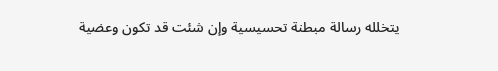يتخلله رسالة مبطنة تحسيسية وإن شئت قد تكون وعضية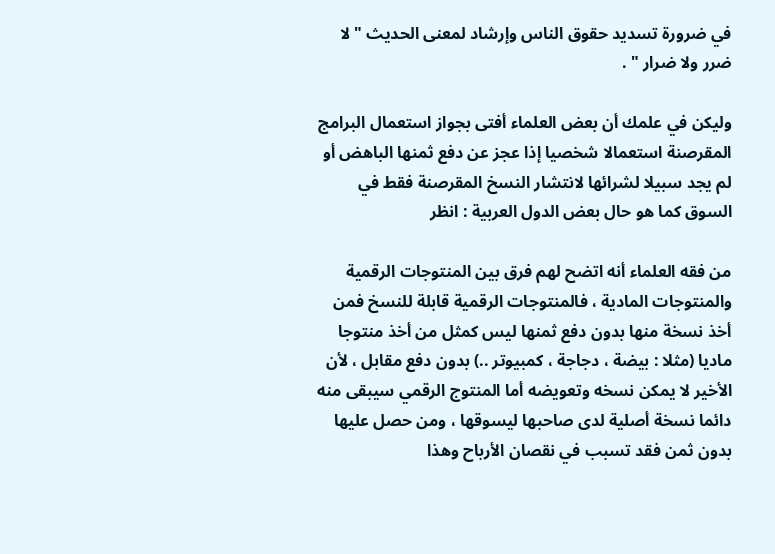في ضرورة تسديد حقوق الناس وإرشاد لمعنى الحديث " لا ضرر ولا ضرار " .

وليكن في علمك أن بعض العلماء أفتى بجواز استعمال البرامج المقرصنة استعمالا شخصيا إذا عجز عن دفع ثمنها الباهض أو لم يجد سبيلا لشرائها لانتشار النسخ المقرصنة فقط في السوق كما هو حال بعض الدول العربية : انظر

من فقه العلماء أنه اتضح لهم فرق بين المنتوجات الرقمية والمنتوجات المادية ، فالمنتوجات الرقمية قابلة للنسخ فمن أخذ نسخة منها بدون دفع ثمنها ليس كمثل من أخذ منتوجا ماديا (مثلا : بيضة ، دجاجة ، كمبيوتر ..) بدون دفع مقابل ، لأن الأخير لا يمكن نسخه وتعويضه أما المنتوج الرقمي سيبقى منه دائما نسخة أصلية لدى صاحبها ليسوقها ، ومن حصل عليها بدون ثمن فقد تسبب في نقصان الأرباح وهذا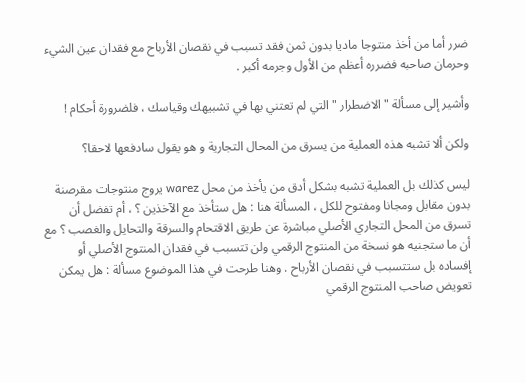ضرر أما من أخذ منتوجا ماديا بدون ثمن فقد تسبب في نقصان الأرباح مع فقدان عين الشيء وحرمان صاحبه فضرره أعظم من الأول وجرمه أكبر .

وأشير إلى مسألة " الاضطرار " التي لم تعتني بها في تشبيهك وقياسك ، فلضرورة أحكام !

ولكن ألا تشبه هذه العملية من يسرق من المحال التجارية و هو يقول سادفعها لاحقا؟

ليس كذلك بل العملية تشبه بشكل أدق من يأخذ من محل warez يروج منتوجات مقرصنة بدون مقابل ومجانا ومفتوح للكل ، المسألة هنا : هل ستأخذ مع الآخذين ؟ ، أم تفضل أن تسرق من المحل التجاري الأصلي مباشرة عن طريق الاقتحام والسرقة والتحايل والغصب ؟ مع أن ما ستجنيه هو نسخة من المنتوج الرقمي ولن تتسبب في فقدان المنتوج الأصلي أو إفساده بل ستتسبب في نقصان الأرباح . وهنا طرحت في هذا الموضوع مسألة : هل يمكن تعويض صاحب المنتوج الرقمي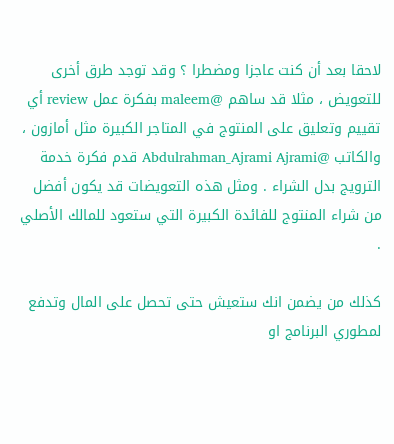لاحقا بعد أن كنت عاجزا ومضطرا ؟ وقد توجد طرق أخرى للتعويض ، مثلا قد ساهم @maleem بفكرة عمل review أي تقييم وتعليق على المنتوج في المتاجر الكبيرة مثل أمازون ، والكاتب @Abdulrahman_Ajrami Ajrami قدم فكرة خدمة الترويج بدل الشراء . ومثل هذه التعويضات قد يكون أفضل من شراء المنتوج للفائدة الكبيرة التي ستعود للمالك الأصلي .

كذلك من يضمن انك ستعيش حتى تحصل على المال وتدفع لمطوري البرنامج او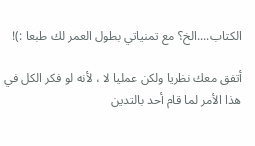الكتاب....الخ؟ مع تمنياتي بطول العمر لك طبعا :)!

أتفق معك نظريا ولكن عمليا لا ، لأنه لو فكر الكل في هذا الأمر لما قام أحد بالتدين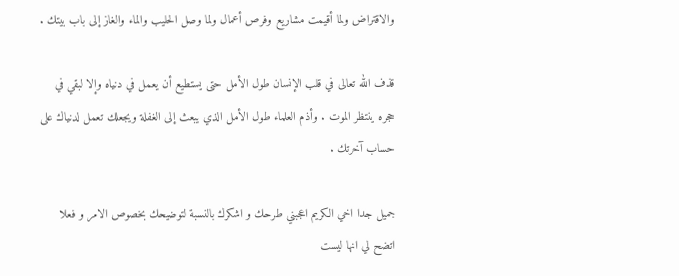والاقتراض ولما أقيمت مشاريع وفرص أعمال ولما وصل الحليب والماء والغاز إلى باب بيتك .

قذف الله تعالى في قلب الإنسان طول الأمل حتى يستطيع أن يعمل في دنياه وإلا لبقي في حجره ينتظر الموت . وأذم العلماء طول الأمل الذي يبعث إلى الغفلة ويجعلك تعمل لدنياك على حساب آخرتك .

جميل جدا اخي الكريم اعجبني طرحك و اشكرك بالنسبة لتوضيحك بخصوص الامر و فعلا اتضح لي انها ليست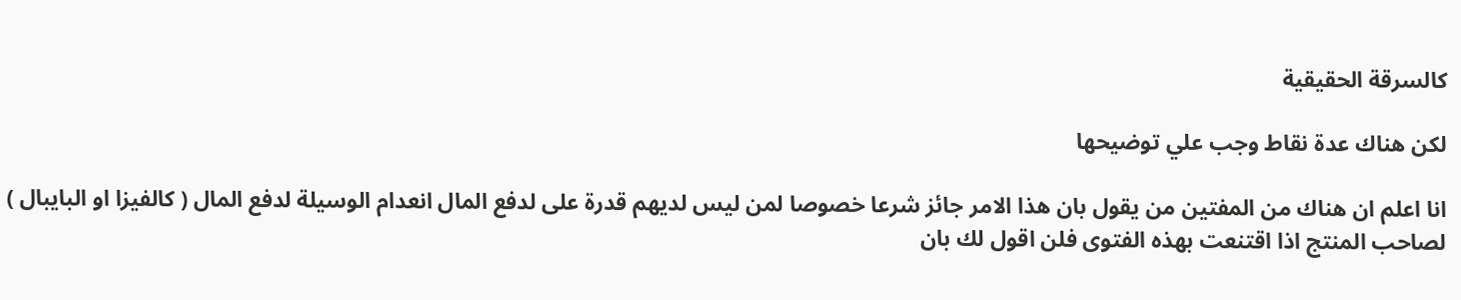كالسرقة الحقيقية

لكن هناك عدة نقاط وجب علي توضيحها

انا اعلم ان هناك من المفتين من يقول بان هذا الامر جائز شرعا خصوصا لمن ليس لديهم قدرة على لدفع المال انعدام الوسيلة لدفع المال ( كالفيزا او البايبال ) لصاحب المنتج اذا اقتنعت بهذه الفتوى فلن اقول لك بان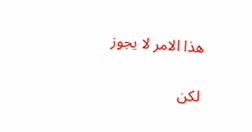هذا الامر لا يجوز

لكن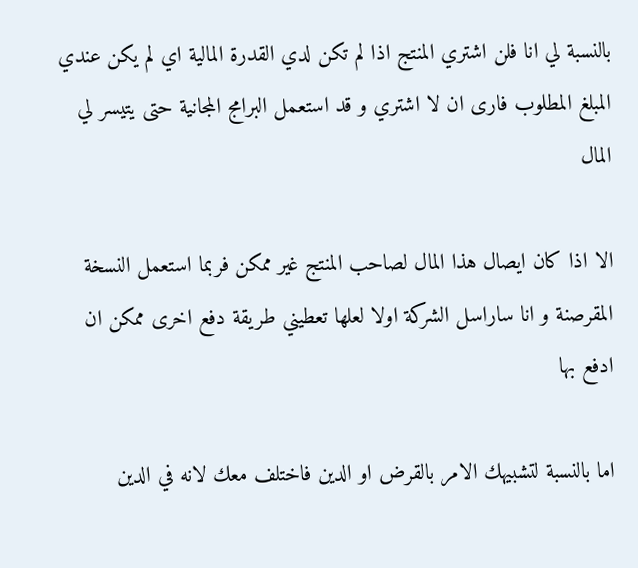بالنسبة لي انا فلن اشتري المنتج اذا لم تكن لدي القدرة المالية اي لم يكن عندي المبلغ المطلوب فارى ان لا اشتري و قد استعمل البرامج المجانية حتى يتيسر لي المال

الا اذا كان ايصال هذا المال لصاحب المنتج غير ممكن فربما استعمل النسخة المقرصنة و انا ساراسل الشركة اولا لعلها تعطيني طريقة دفع اخرى ممكن ان ادفع بها

اما بالنسبة لتشبيهك الامر بالقرض او الدين فاختلف معك لانه في الدين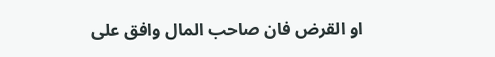او القرض فان صاحب المال وافق على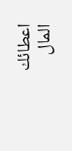اعطائك المال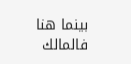بينما هنا فالمالك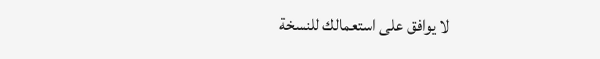لا يوافق على استعمالك للنسخة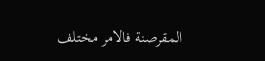المقرصنة فالامر مختلف